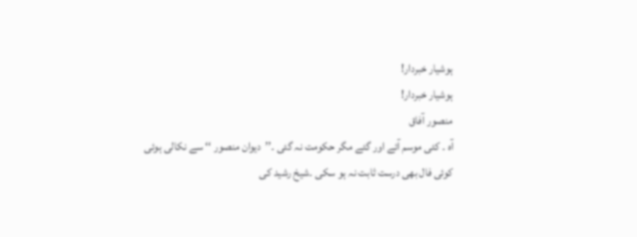ہوشیار خبردار!
ہوشیار خبردار!
منصور آفاق
آہ ۔ کئی موسم آئے اور گئے مگر حکومت نہ گئی ۔’’دیوان منصور ‘‘ سے نکالی ہوئی کوئی فال بھی درست ثابت نہ ہو سکی ۔شیخ رشید کی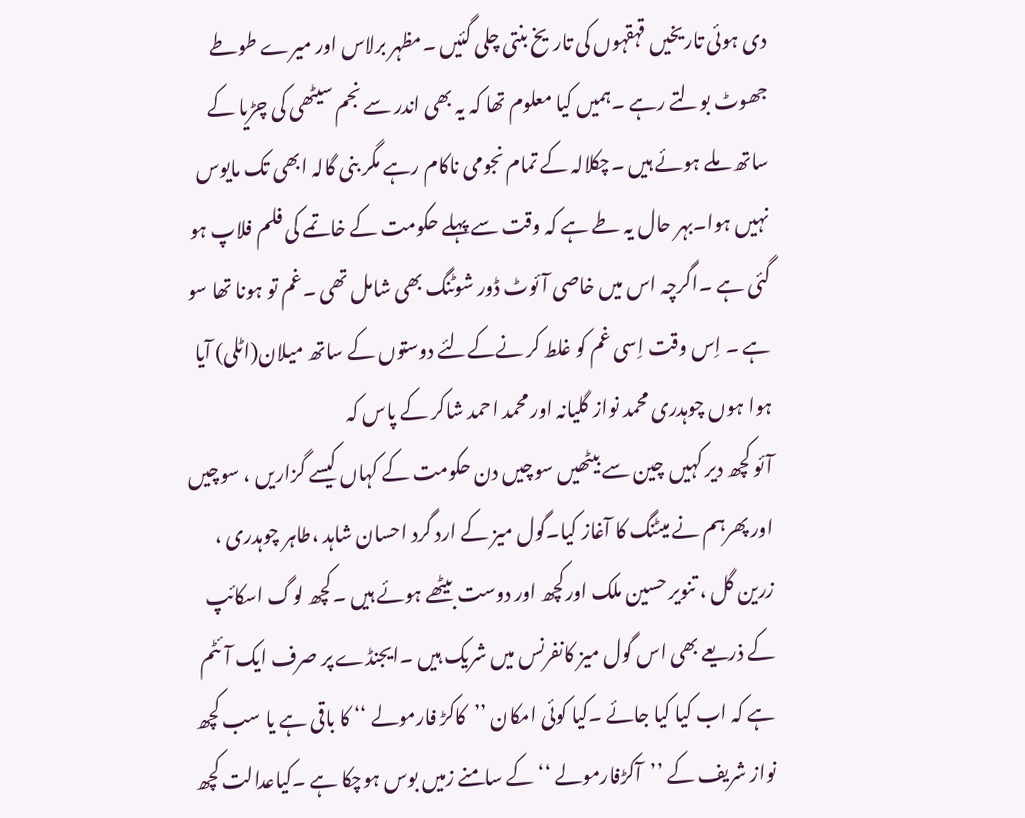دی ہوئی تاریخیں قہقہوں کی تاریخ بنتی چلی گئیں ۔مظہر برلاس اور میرے طوطے جھوٹ بولتے رہے ۔ہمیں کیا معلوم تھا کہ یہ بھی اندر سے نجم سیٹھی کی چڑیا کے ساتھ ملے ہوئے ہیں ۔چکلالہ کے تمام نجومی ناکام رہے مگر بنی گالہ ابھی تک مایوس نہیں ہوا۔بہر حال یہ طے ہے کہ وقت سے پہلے حکومت کے خاتمے کی فلم فلاپ ہو گئی ہے ۔اگرچہ اس میں خاصی آئوٹ ڈور شوٹنگ بھی شامل تھی ۔غم تو ہونا تھا سو ہے ۔ اِس وقت اِسی غم کو غلط کر نےکےلئے دوستوں کے ساتھ میلان(اٹلی) آیا ہوا ہوں چوہدری محمد نواز گلیانہ اور محمد احمد شاکر کے پاس کہ
آئو کچھ دیر کہیں چین سے بیٹھیں سوچیں دن حکومت کے کہاں کیسے گزاریں ، سوچیں
اور پھرہم نے میٹنگ کا آغاز کیا۔گول میز کے ارد گرد احسان شاہد ،طاہر چوہدری ، زرین گل ، تنویر حسین ملک اورکچھ اور دوست بیٹھے ہوئے ہیں ۔کچھ لوگ اسکائپ کے ذریعے بھی اس گول میز کانفرنس میں شریک ہیں ۔ایجنڈے پر صرف ایک آئٹم ہے کہ اب کیا کیا جائے ۔کیا کوئی امکان ’’کاکڑ فارمولے ‘‘ کا باقی ہے یا سب کچھ نواز شریف کے ’’آکڑفارمولے ‘‘ کے سامنے زمیں بوس ہوچکا ہے ۔کیاعدالت کچھ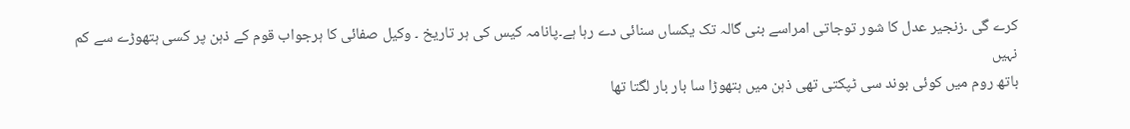کرے گی ۔زنجیر عدل کا شور توجاتی امراسے بنی گالہ تک یکساں سنائی دے رہا ہے۔پانامہ کیس کی ہر تاریخ ۔ وکیل صفائی کا ہرجواب قوم کے ذہن پر کسی ہتھوڑے سے کم نہیں
باتھ روم میں کوئی بوند سی ٹپکتی تھی ذہن میں ہتھوڑا سا بار بار لگتا تھا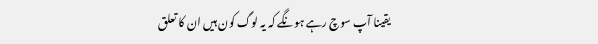یقینا آپ سوچ رہے ہونگے کہ یہ لوگ کون ہیں ان کا تعلق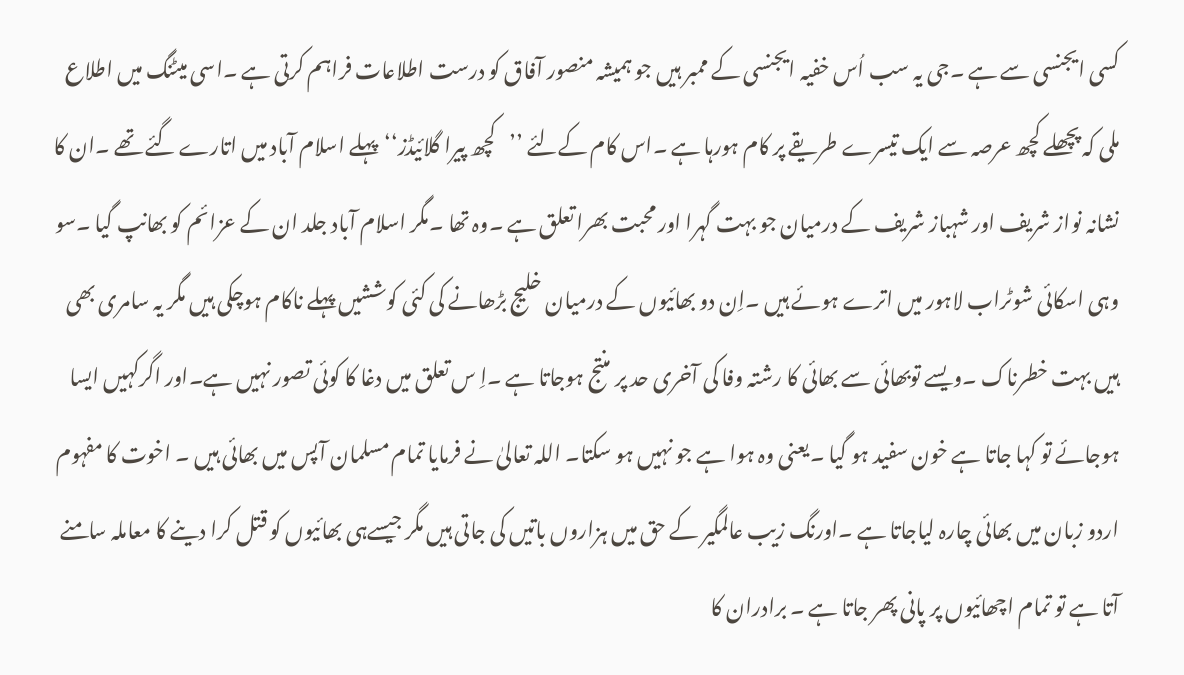کسی ایجنسی سے ہے ۔جی یہ سب اُس خفیہ ایجنسی کے ممبر ہیں جو ہمیشہ منصور آفاق کو درست اطلاعات فراہم کرتی ہے ۔اسی میٹنگ میں اطلاع ملی کہ پچھلے کچھ عرصہ سے ایک تیسرے طریقے پر کام ہورہا ہے ۔اس کام کےلئے ’’کچھ پیرا گلائیڈز‘‘پہلے اسلام آباد میں اتارے گئے تھے ۔ان کا نشانہ نواز شریف اور شہباز شریف کے درمیان جو بہت گہرا اور محبت بھرا تعلق ہے ۔وہ تھا ۔مگر اسلام آباد جلد ان کے عزائم کو بھانپ گیا ۔سو وہی اسکائی شوٹراب لاہور میں اترے ہوئے ہیں ۔اِن دو بھائیوں کے درمیان خلیج بڑھانے کی کئی کوششیں پہلے ناکام ہوچکی ہیں مگر یہ سامری بھی ہیں بہت خطرناک ۔ویسے توبھائی سے بھائی کا رشتہ وفا کی آخری حد پر منتج ہوجاتا ہے ۔اِ س تعلق میں دغا کا کوئی تصور نہیں ہے۔اور اگرکہیں ایسا ہوجائے تو کہا جاتا ہے خون سفید ہو گیا ۔یعنی وہ ہوا ہے جو نہیں ہو سکتا۔ اللہ تعالیٰ نے فرمایا تمام مسلمان آپس میں بھائی ہیں ۔ اخوت کا مفہوم اردو زبان میں بھائی چارہ لیاجاتا ہے ۔اورنگ زیب عالمگیر کے حق میں ہزاروں باتیں کی جاتی ہیں مگر جیسےہی بھائیوں کو قتل کرا دینے کا معاملہ سامنے آتا ہے تو تمام اچھائیوں پر پانی پھر جاتا ہے ۔ برادران کا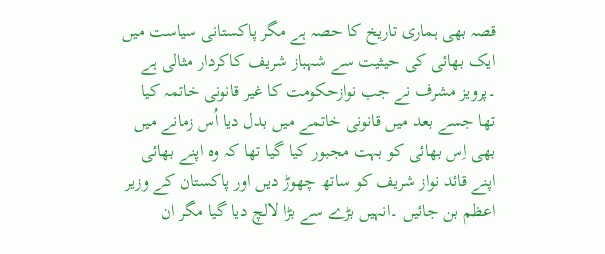قصہ بھی ہماری تاریخ کا حصہ ہے مگر پاکستانی سیاست میں ایک بھائی کی حیثیت سے شہباز شریف کاکردار مثالی ہے ۔پرویز مشرف نے جب نوازحکومت کا غیر قانونی خاتمہ کیا تھا جسے بعد میں قانونی خاتمے میں بدل دیا اُس زمانے میں بھی اِس بھائی کو بہت مجبور کیا گیا تھا کہ وہ اپنے بھائی اپنے قائد نواز شریف کو ساتھ چھوڑ دیں اور پاکستان کے وزیر اعظم بن جائیں ۔انہیں بڑے سے بڑا لالچ دیا گیا مگر ان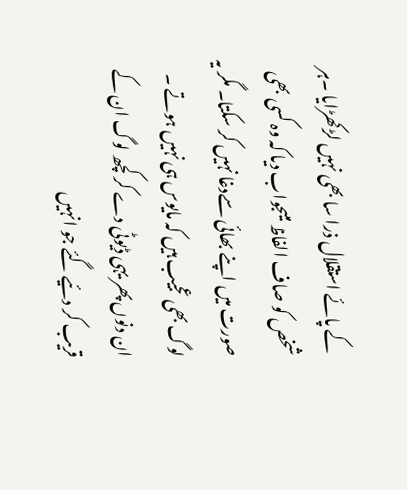کے پائے استقلال ذرا سا بھی نہیں لڑکھڑایا ۔ہر شخص کو صاف الفاظ میںجواب دیا کہ وہ کسی بھی صورت میں اپنے بھائی سےدغا نہیں کر سکتا۔ مگر یہ لوگ بھی عجیب ہیں کہ مایوس ہی نہیں ہوتے ۔ ان دنوں پھر یہی ڈیوٹی دے کر کچھ لوگ ان کے قریب کر دئیے گئے جو انہیں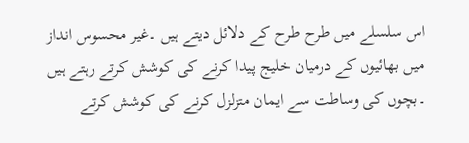اس سلسلے میں طرح طرح کے دلائل دیتے ہیں ۔غیر محسوس انداز میں بھائیوں کے درمیان خلیج پیدا کرنے کی کوشش کرتے رہتے ہیں ۔بچوں کی وساطت سے ایمان متزلزل کرنے کی کوشش کرتے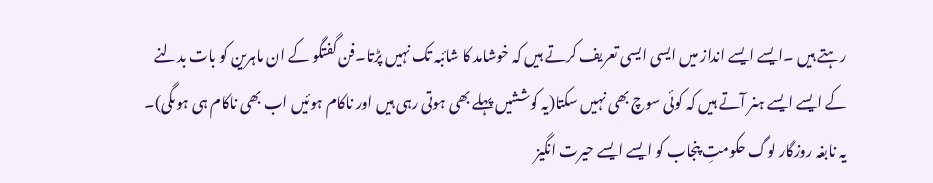رہتے ہیں ۔ایسے ایسے انداز میں ایسی ایسی تعریف کرتے ہیں کہ خوشامد کا شائبہ تک نہیں پڑتا۔فن گفتگو کے ان ماہرین کو بات بدلنے کے ایسے ایسے ہنر آتے ہیں کہ کوئی سوچ بھی نہیں سکتا(یہ کوششیں پہلے بھی ہوتی رہی ہیں اور ناکام ہوئیں اب بھی ناکام ہی ہوںگی)۔
یہ نابغہ روزگار لوگ حکومتِ پنجاب کو ایسے ایسے حیرت انگیز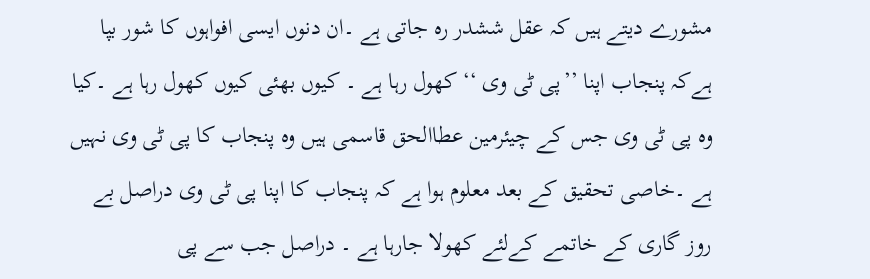مشورے دیتے ہیں کہ عقل ششدر رہ جاتی ہے ۔ان دنوں ایسی افواہوں کا شور بپا ہےکہ پنجاب اپنا ’’پی ٹی وی ‘‘ کھول رہا ہے ۔ کیوں بھئی کیوں کھول رہا ہے ۔کیا وہ پی ٹی وی جس کے چیئرمین عطاالحق قاسمی ہیں وہ پنجاب کا پی ٹی وی نہیں ہے ۔خاصی تحقیق کے بعد معلوم ہوا ہے کہ پنجاب کا اپنا پی ٹی وی دراصل بے روز گاری کے خاتمے کےلئے کھولا جارہا ہے ۔ دراصل جب سے پی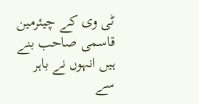ٹی وی کے چیئرمین قاسمی صاحب بنے ہیں انہوں نے باہر سے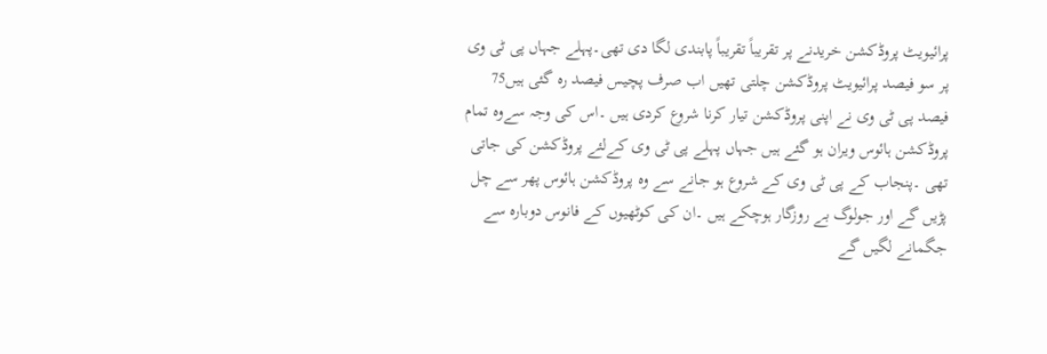پرائیویٹ پروڈکشن خریدنے پر تقریباً تقریباً پابندی لگا دی تھی۔پہلے جہاں پی ٹی وی پر سو فیصد پرائیویٹ پروڈکشن چلتی تھیں اب صرف پچیس فیصد رہ گئی ہیں75 فیصد پی ٹی وی نے اپنی پروڈکشن تیار کرنا شروع کردی ہیں ۔اس کی وجہ سےوہ تمام پروڈکشن ہائوس ویران ہو گئے ہیں جہاں پہلے پی ٹی وی کےلئے پروڈکشن کی جاتی تھی ۔پنجاب کے پی ٹی وی کے شروع ہو جانے سے وہ پروڈکشن ہائوس پھر سے چل پڑیں گے اور جولوگ بے روزگار ہوچکے ہیں ۔ان کی کوٹھیوں کے فانوس دوبارہ سے جگمانے لگیں گے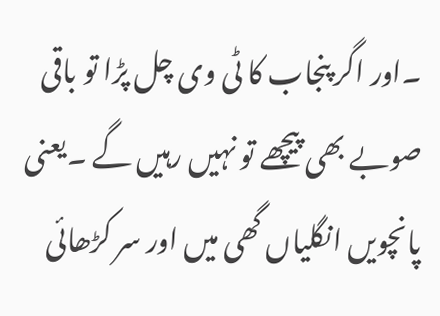۔اور اگر پنجاب کا ٹی وی چل پڑا تو باقی صوبے بھی پیچھے تو نہیں رہیں گے ۔یعنی پانچویں انگلیاں گھی میں اور سر کڑھائی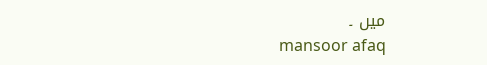میں ۔
mansoor afaq